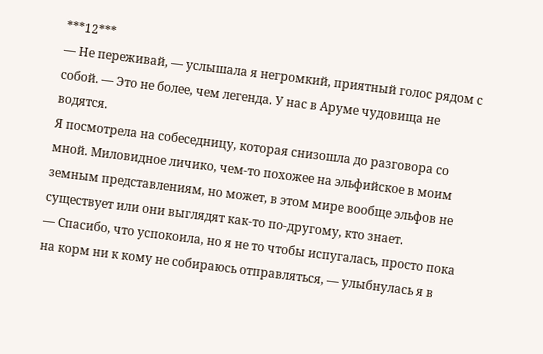***12***
— Не переживай, — услышала я негромкий, приятный голос рядом с собой. — Это не более, чем легенда. У нас в Аруме чудовища не водятся.
Я посмотрела на собеседницу, которая снизошла до разговора со мной. Миловидное личико, чем-то похожее на эльфийское в моим земным представлениям, но может, в этом мире вообще эльфов не существует или они выглядят как-то по-другому, кто знает.
— Спасибо, что успокоила, но я не то чтобы испугалась, просто пока на корм ни к кому не собираюсь отправляться, — улыбнулась я в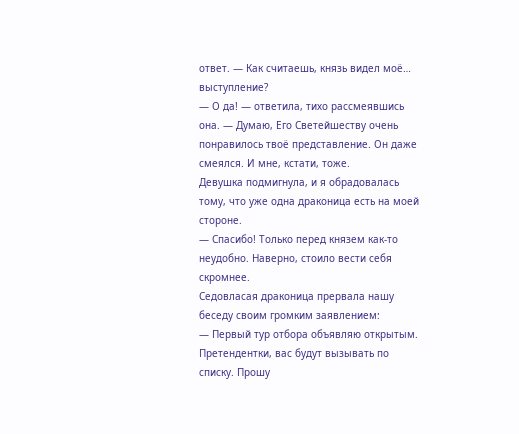ответ. — Как считаешь, князь видел моё… выступление?
— О да! — ответила, тихо рассмеявшись она. — Думаю, Его Светейшеству очень понравилось твоё представление. Он даже смеялся. И мне, кстати, тоже.
Девушка подмигнула, и я обрадовалась тому, что уже одна драконица есть на моей стороне.
— Спасибо! Только перед князем как-то неудобно. Наверно, стоило вести себя скромнее.
Седовласая драконица прервала нашу беседу своим громким заявлением:
— Первый тур отбора объявляю открытым. Претендентки, вас будут вызывать по списку. Прошу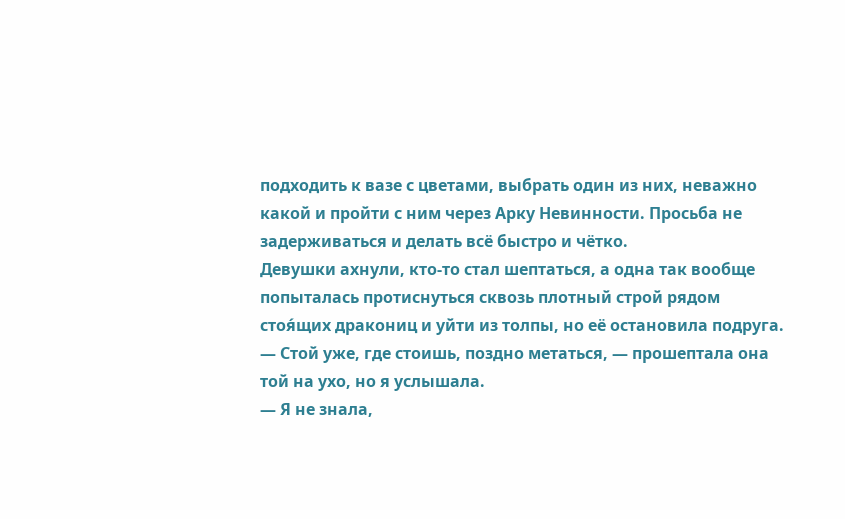подходить к вазе с цветами, выбрать один из них, неважно какой и пройти с ним через Арку Невинности. Просьба не задерживаться и делать всё быстро и чётко.
Девушки ахнули, кто-то стал шептаться, а одна так вообще попыталась протиснуться сквозь плотный строй рядом стоя́щих дракониц и уйти из толпы, но её остановила подруга.
— Стой уже, где стоишь, поздно метаться, — прошептала она той на ухо, но я услышала.
— Я не знала,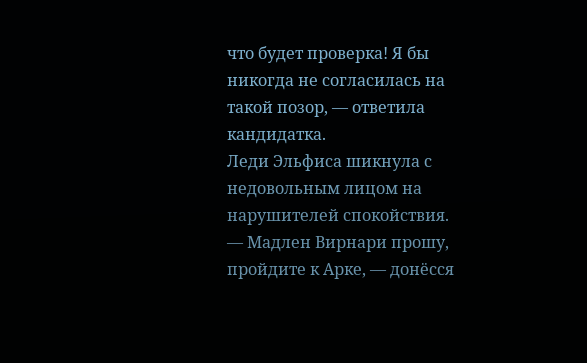что будет проверка! Я бы никогда не согласилась на такой позор, — ответила кандидатка.
Леди Эльфиса шикнула с недовольным лицом на нарушителей спокойствия.
— Мадлен Вирнари прошу, пройдите к Арке, — донёсся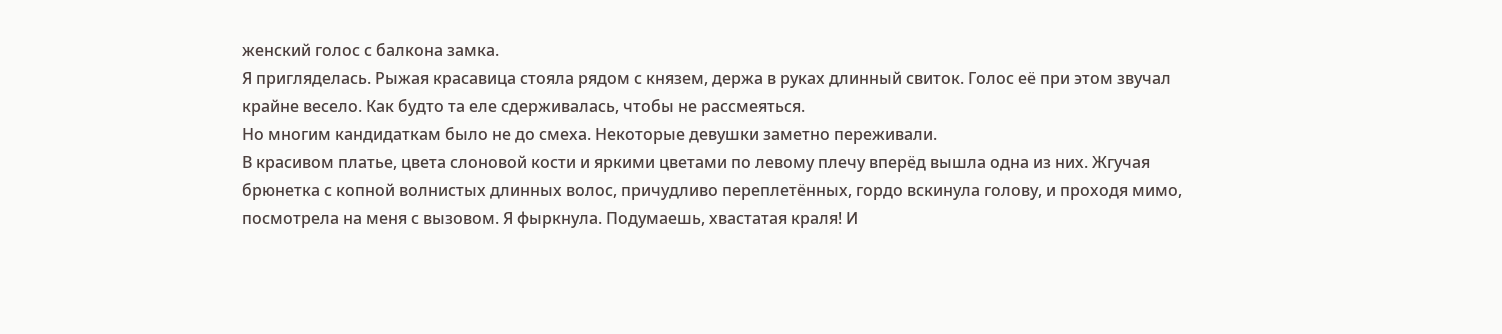женский голос с балкона замка.
Я пригляделась. Рыжая красавица стояла рядом с князем, держа в руках длинный свиток. Голос её при этом звучал крайне весело. Как будто та еле сдерживалась, чтобы не рассмеяться.
Но многим кандидаткам было не до смеха. Некоторые девушки заметно переживали.
В красивом платье, цвета слоновой кости и яркими цветами по левому плечу вперёд вышла одна из них. Жгучая брюнетка с копной волнистых длинных волос, причудливо переплетённых, гордо вскинула голову, и проходя мимо, посмотрела на меня с вызовом. Я фыркнула. Подумаешь, хвастатая краля! И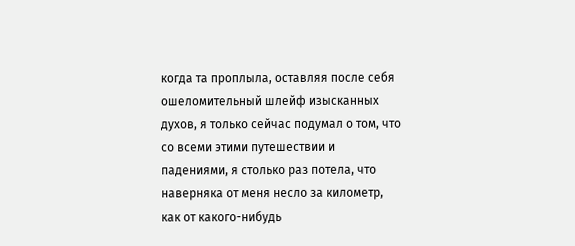когда та проплыла, оставляя после себя ошеломительный шлейф изысканных духов, я только сейчас подумал о том, что со всеми этими путешествии и падениями, я столько раз потела, что наверняка от меня несло за километр, как от какого-нибудь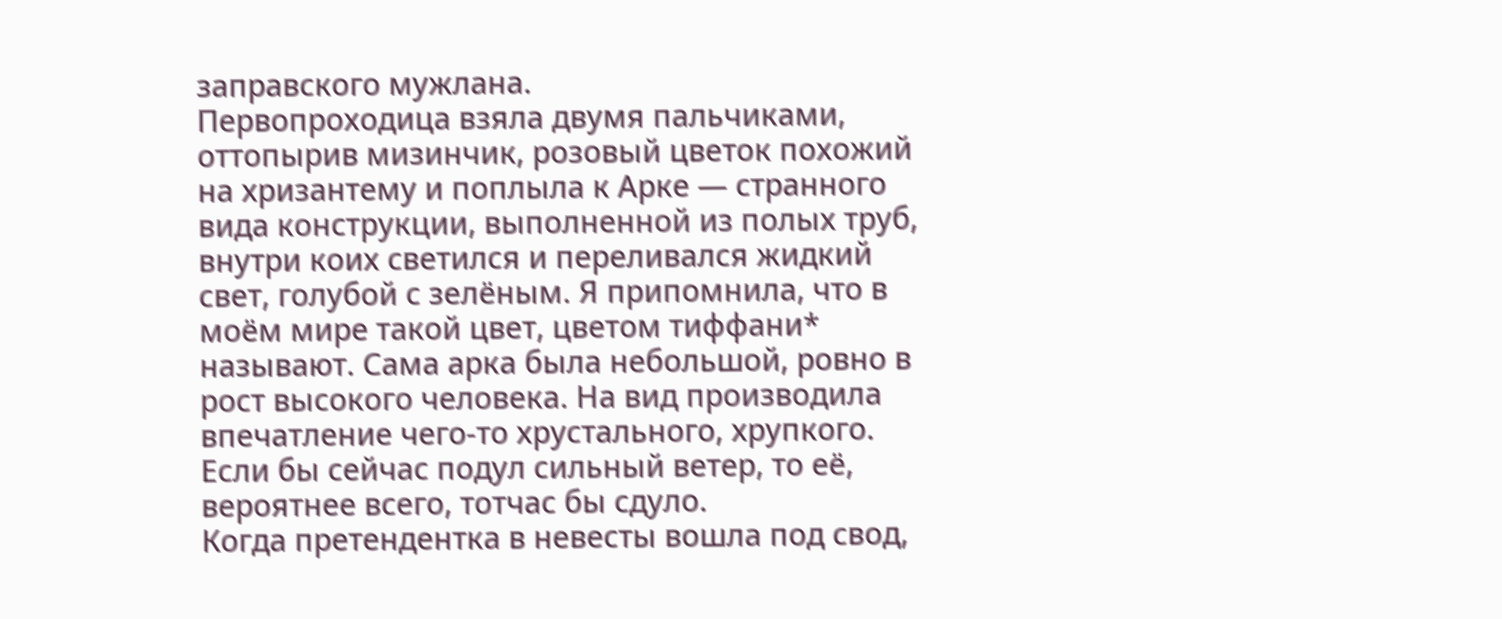заправского мужлана.
Первопроходица взяла двумя пальчиками, оттопырив мизинчик, розовый цветок похожий на хризантему и поплыла к Арке — странного вида конструкции, выполненной из полых труб, внутри коих светился и переливался жидкий свет, голубой с зелёным. Я припомнила, что в моём мире такой цвет, цветом тиффани* называют. Сама арка была небольшой, ровно в рост высокого человека. На вид производила впечатление чего-то хрустального, хрупкого. Если бы сейчас подул сильный ветер, то её, вероятнее всего, тотчас бы сдуло.
Когда претендентка в невесты вошла под свод,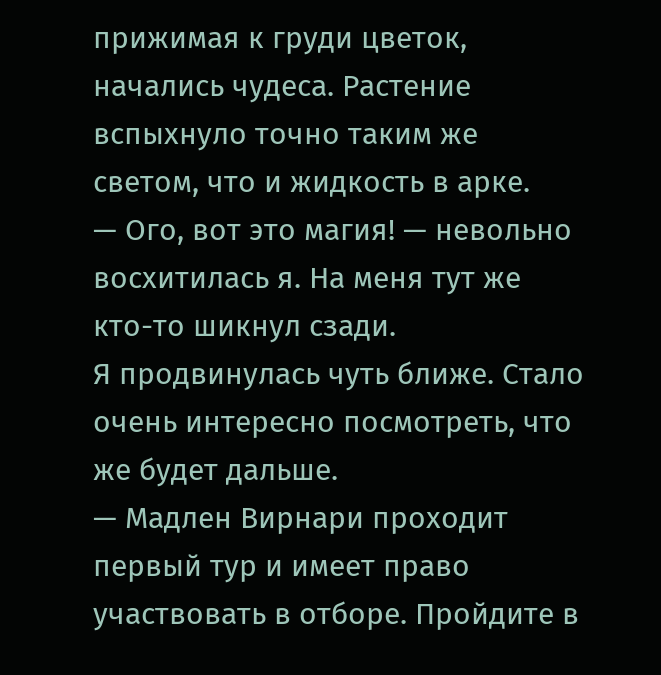прижимая к груди цветок, начались чудеса. Растение вспыхнуло точно таким же светом, что и жидкость в арке.
— Ого, вот это магия! — невольно восхитилась я. На меня тут же кто-то шикнул сзади.
Я продвинулась чуть ближе. Стало очень интересно посмотреть, что же будет дальше.
— Мадлен Вирнари проходит первый тур и имеет право участвовать в отборе. Пройдите в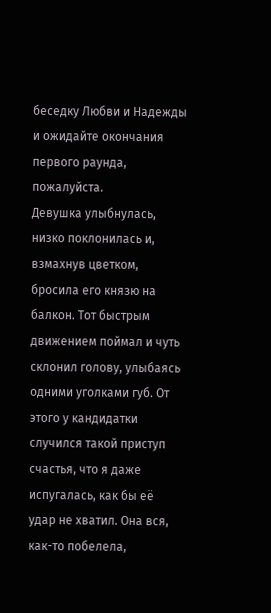беседку Любви и Надежды и ожидайте окончания первого раунда, пожалуйста.
Девушка улыбнулась, низко поклонилась и, взмахнув цветком, бросила его князю на балкон. Тот быстрым движением поймал и чуть склонил голову, улыбаясь одними уголками губ. От этого у кандидатки случился такой приступ счастья, что я даже испугалась, как бы её удар не хватил. Она вся, как-то побелела,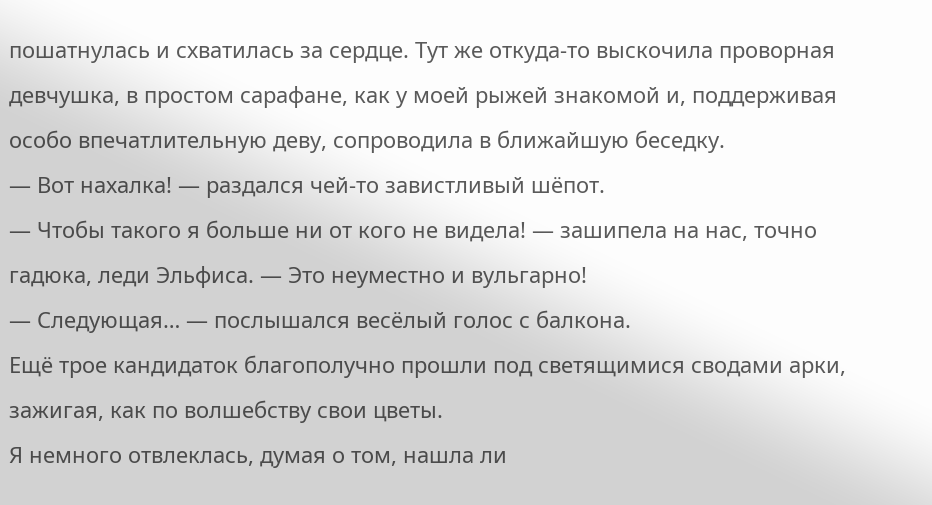пошатнулась и схватилась за сердце. Тут же откуда-то выскочила проворная девчушка, в простом сарафане, как у моей рыжей знакомой и, поддерживая особо впечатлительную деву, сопроводила в ближайшую беседку.
— Вот нахалка! — раздался чей-то завистливый шёпот.
— Чтобы такого я больше ни от кого не видела! — зашипела на нас, точно гадюка, леди Эльфиса. — Это неуместно и вульгарно!
— Следующая… — послышался весёлый голос с балкона.
Ещё трое кандидаток благополучно прошли под светящимися сводами арки, зажигая, как по волшебству свои цветы.
Я немного отвлеклась, думая о том, нашла ли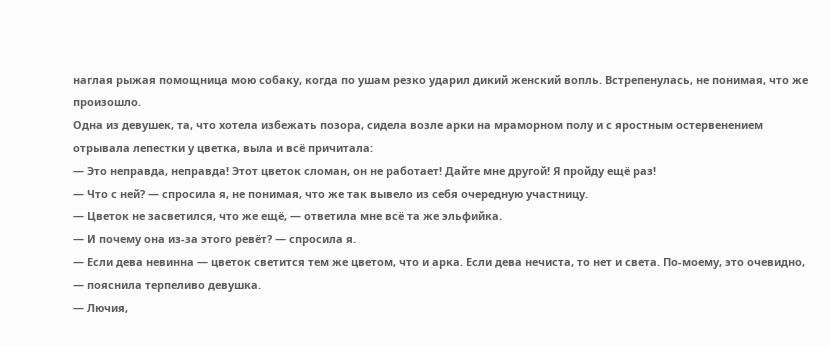наглая рыжая помощница мою собаку, когда по ушам резко ударил дикий женский вопль. Встрепенулась, не понимая, что же произошло.
Одна из девушек, та, что хотела избежать позора, сидела возле арки на мраморном полу и с яростным остервенением отрывала лепестки у цветка, выла и всё причитала:
— Это неправда, неправда! Этот цветок сломан, он не работает! Дайте мне другой! Я пройду ещё раз!
— Что с ней? — спросила я, не понимая, что же так вывело из себя очередную участницу.
— Цветок не засветился, что же ещё, — ответила мне всё та же эльфийка.
— И почему она из-за этого ревёт? — спросила я.
— Если дева невинна — цветок светится тем же цветом, что и арка. Если дева нечиста, то нет и света. По-моему, это очевидно, — пояснила терпеливо девушка.
— Лючия,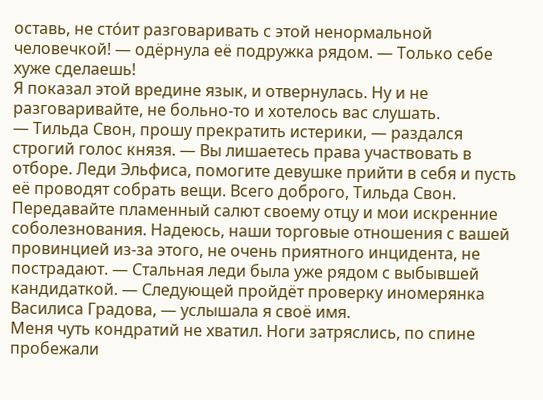оставь, не сто́ит разговаривать с этой ненормальной человечкой! — одёрнула её подружка рядом. — Только себе хуже сделаешь!
Я показал этой вредине язык, и отвернулась. Ну и не разговаривайте, не больно-то и хотелось вас слушать.
— Тильда Свон, прошу прекратить истерики, — раздался строгий голос князя. — Вы лишаетесь права участвовать в отборе. Леди Эльфиса, помогите девушке прийти в себя и пусть её проводят собрать вещи. Всего доброго, Тильда Свон. Передавайте пламенный салют своему отцу и мои искренние соболезнования. Надеюсь, наши торговые отношения с вашей провинцией из-за этого, не очень приятного инцидента, не пострадают. — Стальная леди была уже рядом с выбывшей кандидаткой. — Следующей пройдёт проверку иномерянка Василиса Градова, — услышала я своё имя.
Меня чуть кондратий не хватил. Ноги затряслись, по спине пробежали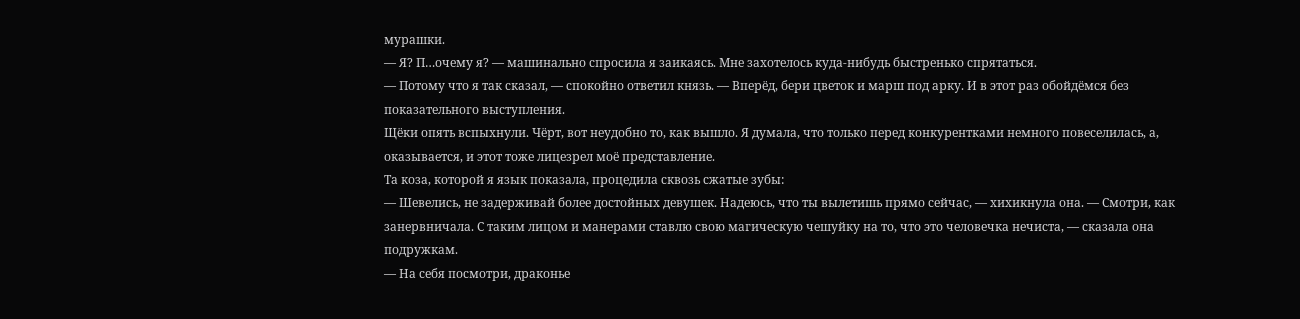мурашки.
— Я? П…очему я? — машинально спросила я заикаясь. Мне захотелось куда-нибудь быстренько спрятаться.
— Потому что я так сказал, — спокойно ответил князь. — Вперёд, бери цветок и марш под арку. И в этот раз обойдёмся без показательного выступления.
Щёки опять вспыхнули. Чёрт, вот неудобно то, как вышло. Я думала, что только перед конкурентками немного повеселилась, а, оказывается, и этот тоже лицезрел моё представление.
Та коза, которой я язык показала, процедила сквозь сжатые зубы:
— Шевелись, не задерживай более достойных девушек. Надеюсь, что ты вылетишь прямо сейчас, — хихикнула она. — Смотри, как занервничала. С таким лицом и манерами ставлю свою магическую чешуйку на то, что это человечка нечиста, — сказала она подружкам.
— На себя посмотри, драконье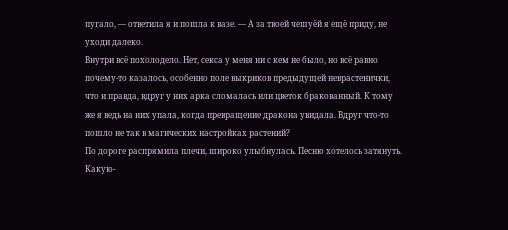пугало, — ответила я и пошла к вазе. — А за твоей чешуёй я ещё приду, не уходи далеко.
Внутри всё похолодело. Нет, секса у меня ни с кем не было, но всё равно почему-то казалось, особенно поле выкриков предыдущей неврастенички, что и правда, вдруг у них арка сломалась или цветок бракованный. К тому же я ведь на них упала, когда превращение дракона увидала. Вдруг что-то пошло не так в магических настройках растений?
По дороге распрямила плечи, широко улыбнулась. Песню хотелось затянуть. Какую-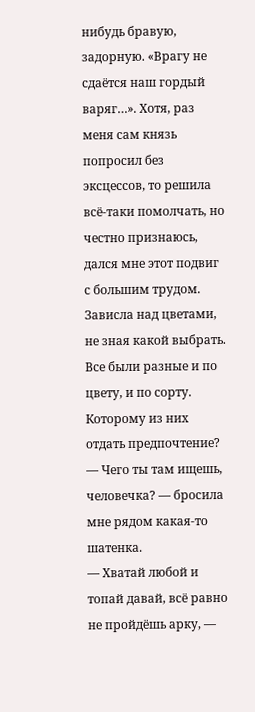нибудь бравую, задорную. «Врагу не сдаётся наш гордый варяг…». Хотя, раз меня сам князь попросил без эксцессов, то решила всё-таки помолчать, но честно признаюсь, дался мне этот подвиг с большим трудом.
Зависла над цветами, не зная какой выбрать. Все были разные и по цвету, и по сорту. Которому из них отдать предпочтение?
— Чего ты там ищешь, человечка? — бросила мне рядом какая-то шатенка.
— Хватай любой и топай давай, всё равно не пройдёшь арку, —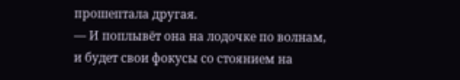прошептала другая.
— И поплывёт она на лодочке по волнам, и будет свои фокусы со стоянием на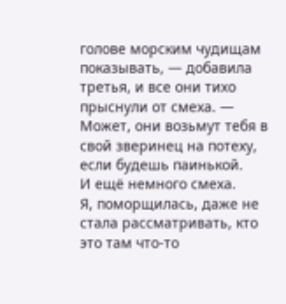голове морским чудищам показывать, — добавила третья, и все они тихо прыснули от смеха. — Может, они возьмут тебя в свой зверинец на потеху, если будешь паинькой.
И ещё немного смеха.
Я, поморщилась, даже не стала рассматривать, кто это там что-то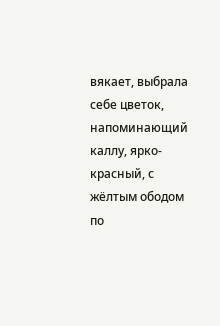вякает, выбрала себе цветок, напоминающий каллу, ярко-красный, с жёлтым ободом по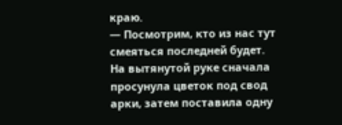краю.
— Посмотрим, кто из нас тут смеяться последней будет.
На вытянутой руке сначала просунула цветок под свод арки, затем поставила одну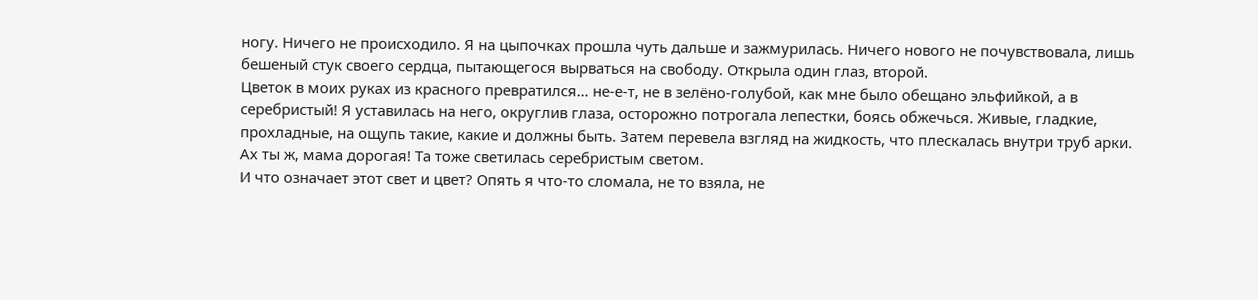ногу. Ничего не происходило. Я на цыпочках прошла чуть дальше и зажмурилась. Ничего нового не почувствовала, лишь бешеный стук своего сердца, пытающегося вырваться на свободу. Открыла один глаз, второй.
Цветок в моих руках из красного превратился… не-е-т, не в зелёно-голубой, как мне было обещано эльфийкой, а в серебристый! Я уставилась на него, округлив глаза, осторожно потрогала лепестки, боясь обжечься. Живые, гладкие, прохладные, на ощупь такие, какие и должны быть. Затем перевела взгляд на жидкость, что плескалась внутри труб арки. Ах ты ж, мама дорогая! Та тоже светилась серебристым светом.
И что означает этот свет и цвет? Опять я что-то сломала, не то взяла, не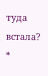туда встала?
*